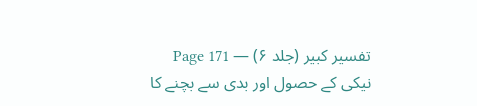تفسیر کبیر (جلد ۶) — Page 171
نیکی کے حصول اور بدی سے بچنے کا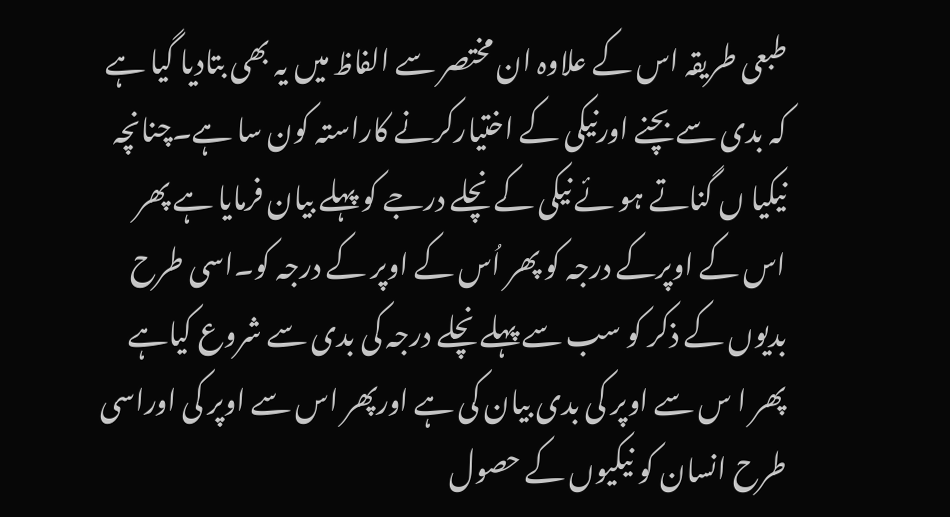طبعی طریقہ اس کے علاوہ ان مختصر سے الفاظ میں یہ بھی بتادیا گیا ہے کہ بدی سے بچنے اورنیکی کے اختیارکرنے کاراستہ کون سا ہے۔چنانچہ نیکیا ں گناتے ہو ئے نیکی کے نچلے درجے کو پہلے بیان فرمایا ہے پھر اس کے اوپرکے درجہ کو پھر اُس کے اوپر کے درجہ کو۔اسی طرح بدیوں کے ذکر کو سب سے پہلے نچلے درجہ کی بدی سے شروع کیاہے پھر ا س سے اوپر کی بدی بیان کی ہے اورپھر اس سے اوپر کی اوراسی طرح انسان کو نیکیوں کے حصول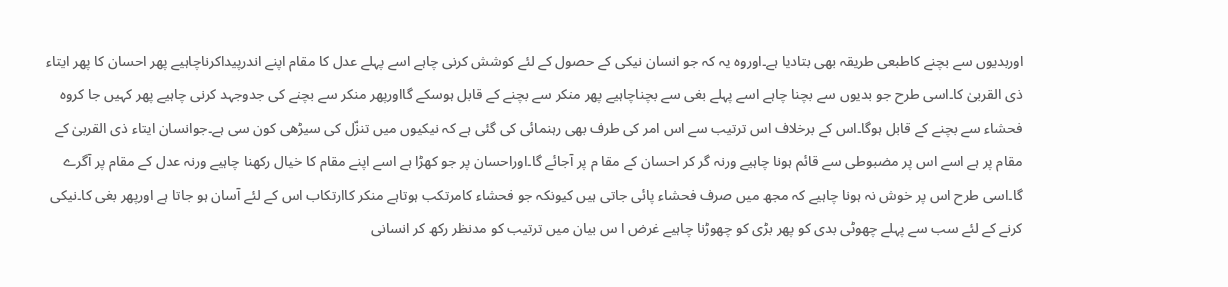اوربدیوں سے بچنے کاطبعی طریقہ بھی بتادیا ہے۔اوروہ یہ کہ جو انسان نیکی کے حصول کے لئے کوشش کرنی چاہے اسے پہلے عدل کا مقام اپنے اندرپیداکرناچاہیے پھر احسان کا پھر ایتاء ذی القربیٰ کا۔اسی طرح جو بدیوں سے بچنا چاہے اسے پہلے بغی سے بچناچاہیے پھر منکر سے بچنے کے قابل ہوسکے گااورپھر منکر سے بچنے کی جدوجہد کرنی چاہیے پھر کہیں جا کروہ فحشاء سے بچنے کے قابل ہوگا۔اس کے برخلاف اس ترتیب سے اس امر کی طرف بھی رہنمائی کی گئی ہے کہ نیکیوں میں تنزّل کی سیڑھی کون سی ہے۔جوانسان ایتاء ذی القربیٰ کے مقام پر ہے اسے اس پر مضبوطی سے قائم ہونا چاہیے ورنہ گر کر احسان کے مقا م پر آجائے گا۔اوراحسان پر جو کھڑا ہے اسے اپنے مقام کا خیال رکھنا چاہیے ورنہ عدل کے مقام پر آگرے گا۔اسی طرح اس پر خوش نہ ہونا چاہیے کہ مجھ میں صرف فحشاء پائی جاتی ہیں کیونکہ جو فحشاء کامرتکب ہوتاہے منکر کاارتکاب اس کے لئے آسان ہو جاتا ہے اورپھر بغی کا۔نیکی کرنے کے لئے سب سے پہلے چھوٹی بدی کو پھر بڑی کو چھوڑنا چاہیے غرض ا س بیان میں ترتیب کو مدنظر رکھ کر انسانی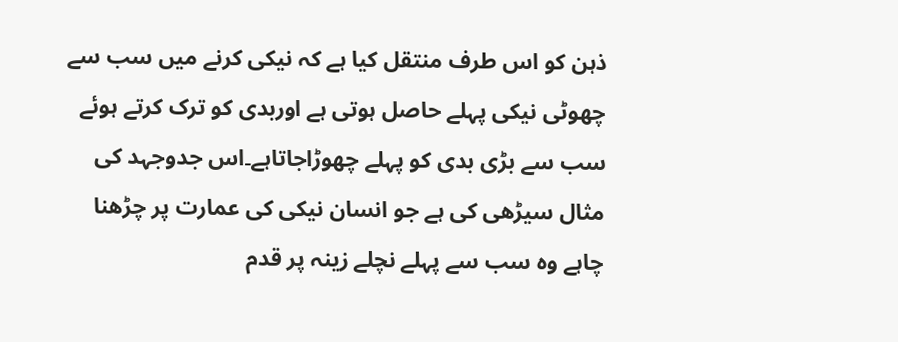ذہن کو اس طرف منتقل کیا ہے کہ نیکی کرنے میں سب سے چھوٹی نیکی پہلے حاصل ہوتی ہے اوربدی کو ترک کرتے ہوئے سب سے بڑی بدی کو پہلے چھوڑاجاتاہے۔اس جدوجہد کی مثال سیڑھی کی ہے جو انسان نیکی کی عمارت پر چڑھنا چاہے وہ سب سے پہلے نچلے زینہ پر قدم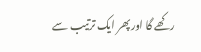رکھے گا اورپھر ایک ترتیب سے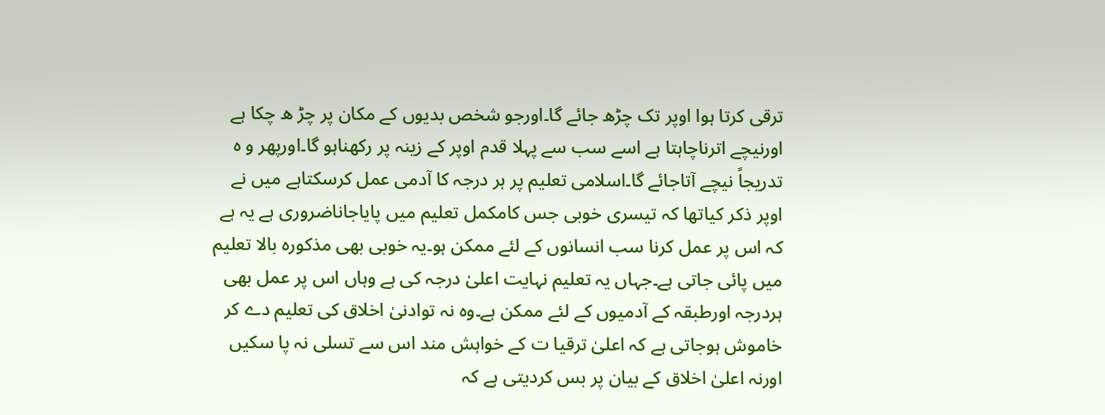ترقی کرتا ہوا اوپر تک چڑھ جائے گا۔اورجو شخص بدیوں کے مکان پر چڑ ھ چکا ہے اورنیچے اترناچاہتا ہے اسے سب سے پہلا قدم اوپر کے زینہ پر رکھناہو گا۔اورپھر و ہ تدریجاً نیچے آتاجائے گا۔اسلامی تعلیم پر ہر درجہ کا آدمی عمل کرسکتاہے میں نے اوپر ذکر کیاتھا کہ تیسری خوبی جس کامکمل تعلیم میں پایاجاناضروری ہے یہ ہے کہ اس پر عمل کرنا سب انسانوں کے لئے ممکن ہو۔یہ خوبی بھی مذکورہ بالا تعلیم میں پائی جاتی ہے۔جہاں یہ تعلیم نہایت اعلیٰ درجہ کی ہے وہاں اس پر عمل بھی ہردرجہ اورطبقہ کے آدمیوں کے لئے ممکن ہے۔وہ نہ توادنیٰ اخلاق کی تعلیم دے کر خاموش ہوجاتی ہے کہ اعلیٰ ترقیا ت کے خواہش مند اس سے تسلی نہ پا سکیں اورنہ اعلیٰ اخلاق کے بیان پر بس کردیتی ہے کہ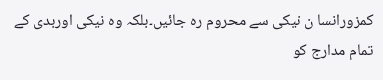کمزورانسا ن نیکی سے محروم رہ جائیں۔بلکہ وہ نیکی اوربدی کے تمام مدارج کو